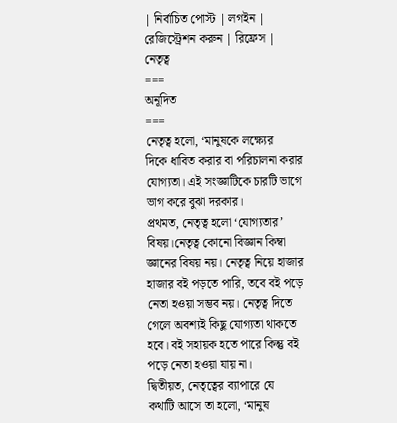| নির্বাচিত পোস্ট | লগইন | রেজিস্ট্রেশন করুন | রিফ্রেস |
নেতৃত্ব
===
অনূদিত
===
নেতৃত্ব হলো, ‘মানুষকে লক্ষ্যের
দিকে ধাবিত করার বা পরিচালনা করার
যোগ্যতা। এই সংজ্ঞাটিকে চারটি ভাগে
ভাগ করে বুঝা দরকার।
প্রথমত, নেতৃত্ব হলো ‘যোগ্যতার’
বিষয়।নেতৃত্ব কোনো বিজ্ঞান কিম্বা
জ্ঞানের বিষয় নয়। নেতৃত্ব নিয়ে হাজার
হাজার বই পড়তে পারি, তবে বই পড়ে
নেতা হওয়া সম্ভব নয়। নেতৃত্ব দিতে
গেলে অবশ্যই কিছু যোগ্যতা থাকতে
হবে। বই সহায়ক হতে পারে কিন্তু বই
পড়ে নেতা হওয়া যায় না।
দ্বিতীয়ত, নেতৃত্বের ব্যাপারে যে
কথাটি আসে তা হলো, ‘মানুষ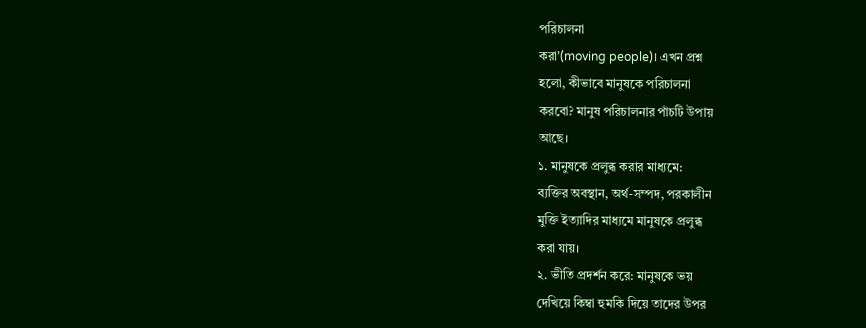পরিচালনা
করা’(moving people)। এখন প্রশ্ন
হলো, কীভাবে মানুষকে পরিচালনা
করবো? মানুষ পরিচালনার পাঁচটি উপায়
আছে।
১. মানুষকে প্রলুব্ধ করার মাধ্যমে:
ব্যক্তির অবস্থান, অর্থ-সম্পদ, পরকালীন
মুক্তি ইত্যাদির মাধ্যমে মানুষকে প্রলুব্ধ
করা যায়।
২. ভীতি প্রদর্শন করে: মানুষকে ভয়
দেখিয়ে কিম্বা হুমকি দিয়ে তাদের উপর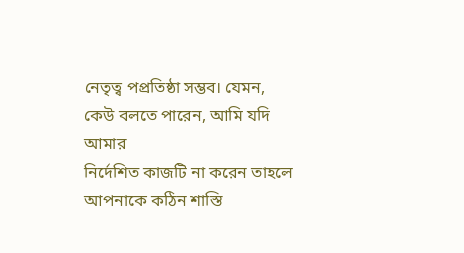নেতৃত্ব পপ্রতিষ্ঠা সম্ভব। যেমন,
কেউ বলতে পারেন, আমি যদি আমার
নির্দেশিত কাজটি না করেন তাহলে
আপনাকে কঠিন শাস্তি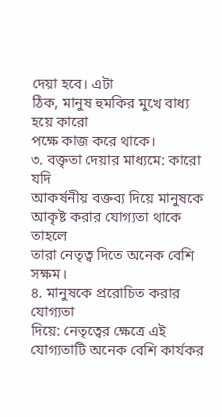দেয়া হবে। এটা
ঠিক, মানুষ হুমকির মুখে বাধ্য হয়ে কারো
পক্ষে কাজ করে থাকে।
৩. বক্তৃতা দেয়ার মাধ্যমে: কারো যদি
আকর্ষনীয় বক্তব্য দিয়ে মানুষকে
আকৃষ্ট করার যোগ্যতা থাকে তাহলে
তারা নেতৃত্ব দিতে অনেক বেশি
সক্ষম।
৪. মানুষকে প্ররোচিত করার যোগ্যতা
দিয়ে: নেতৃত্বের ক্ষেত্রে এই
যোগ্যতাটি অনেক বেশি কার্যকর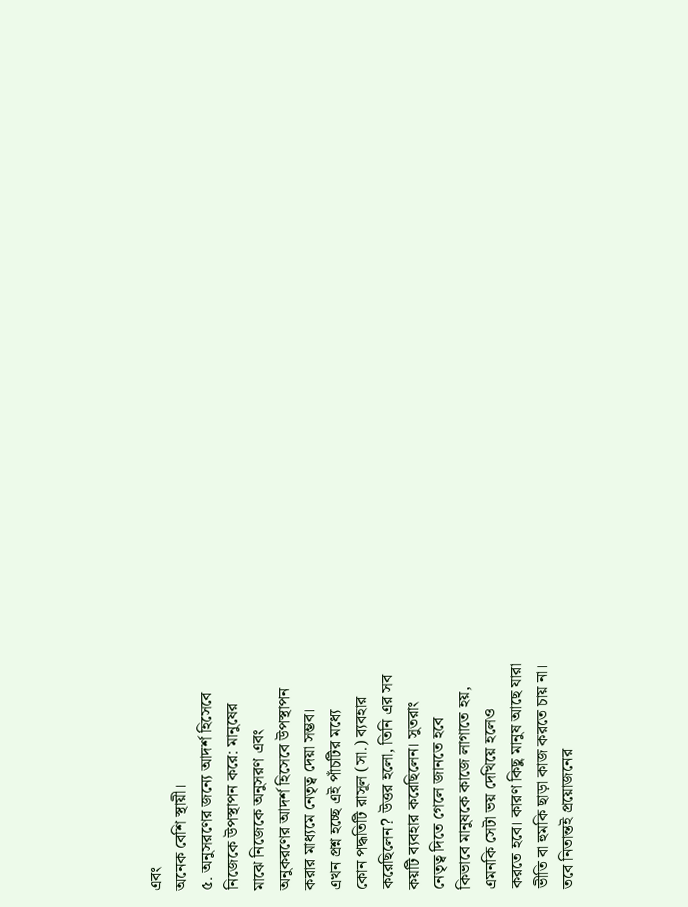এবং
অনেক বেশি স্থায়ী।
৫. অনুসরণের জন্যে আদর্শ হিসেবে
নিজেকে উপস্থাপন করে: মানুষের
মাঝে নিজেকে অনুসরণ এবং
অনুকরণের আদর্শ হিসেবে উপস্থাপন
করার মাধ্যমে নেতৃত্ব দেয়া সম্ভব।
এখন প্রশ্ন হচ্ছে এই পাঁচটির মধ্যে
কোন পদ্ধতিটি রাসূল (সা.) ব্যবহার
করেছিলেন? উত্তর হলো, তিনি এর সব
কয়টি ব্যবহার করেছিলেন। সুতরাং
নেতৃত্ব দিতে গেলে জানতে হবে
কিভাবে মানুষকে কাজে লাগাতে হয়,
এমনকি সেটা ভয় দেখিয়ে হলেও
করতে হবে। কারণ কিছু মানুষ আছে যারা
ভীতি বা হুমকি ছাড়া কাজ করতে চায় না।
তবে নিতান্তই প্রয়োজনের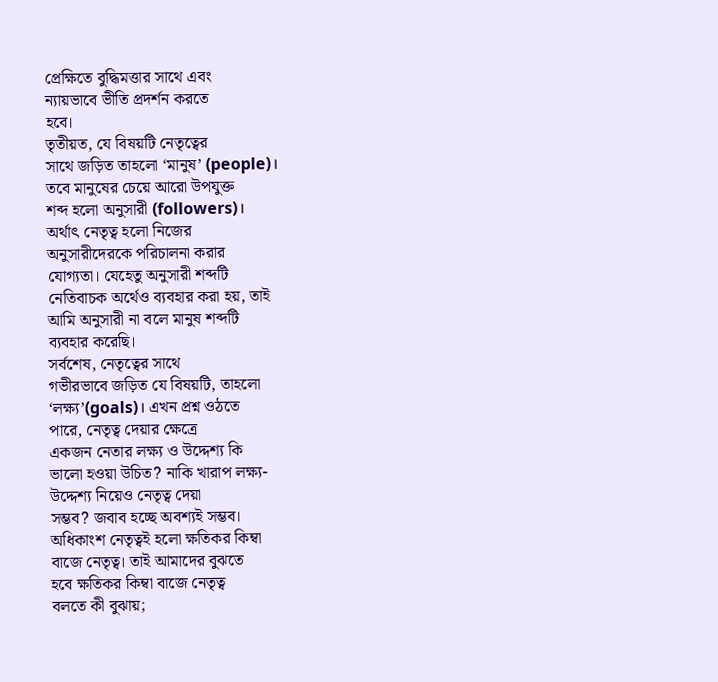প্রেক্ষিতে বুদ্ধিমত্তার সাথে এবং
ন্যায়ভাবে ভীতি প্রদর্শন করতে
হবে।
তৃতীয়ত, যে বিষয়টি নেতৃত্বের
সাথে জড়িত তাহলো ‘মানুষ’ (people)।
তবে মানুষের চেয়ে আরো উপযুক্ত
শব্দ হলো অনুসারী (followers)।
অর্থাৎ নেতৃত্ব হলো নিজের
অনুসারীদেরকে পরিচালনা করার
যোগ্যতা। যেহেতু অনুসারী শব্দটি
নেতিবাচক অর্থেও ব্যবহার করা হয়, তাই
আমি অনুসারী না বলে মানুষ শব্দটি
ব্যবহার করেছি।
সর্বশেষ, নেতৃত্বের সাথে
গভীরভাবে জড়িত যে বিষয়টি, তাহলো
‘লক্ষ্য’(goals)। এখন প্রশ্ন ওঠতে
পারে, নেতৃত্ব দেয়ার ক্ষেত্রে
একজন নেতার লক্ষ্য ও উদ্দেশ্য কি
ভালো হওয়া উচিত? নাকি খারাপ লক্ষ্য-
উদ্দেশ্য নিয়েও নেতৃত্ব দেয়া
সম্ভব? জবাব হচ্ছে অবশ্যই সম্ভব।
অধিকাংশ নেতৃত্বই হলো ক্ষতিকর কিম্বা
বাজে নেতৃত্ব। তাই আমাদের বুঝতে
হবে ক্ষতিকর কিম্বা বাজে নেতৃত্ব
বলতে কী বুঝায়;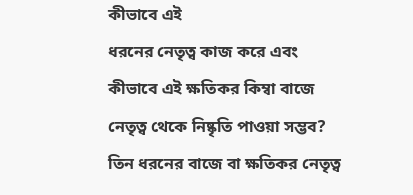কীভাবে এই
ধরনের নেতৃত্ব কাজ করে এবং
কীভাবে এই ক্ষতিকর কিম্বা বাজে
নেতৃত্ব থেকে নিষ্কৃতি পাওয়া সম্ভব?
তিন ধরনের বাজে বা ক্ষতিকর নেতৃত্ব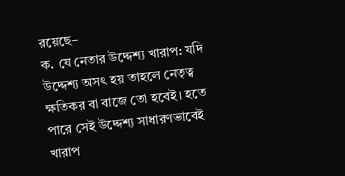রয়েছে–
ক. যে নেতার উদ্দেশ্য খারাপ: যদি
উদ্দেশ্য অসৎ হয় তাহলে নেতৃত্ব
ক্ষতিকর বা বাজে তো হবেই। হতে
পারে সেই উদ্দেশ্য সাধারণভাবেই
খারাপ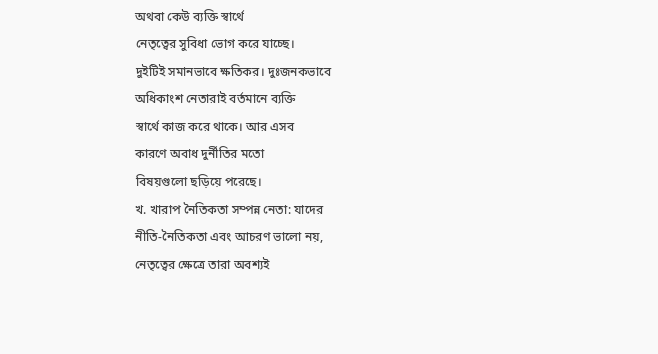অথবা কেউ ব্যক্তি স্বার্থে
নেতৃত্বের সুবিধা ভোগ করে যাচ্ছে।
দুইটিই সমানভাবে ক্ষতিকর। দুঃজনকভাবে
অধিকাংশ নেতারাই বর্তমানে ব্যক্তি
স্বার্থে কাজ করে থাকে। আর এসব
কারণে অবাধ দুর্নীতির মতো
বিষয়গুলো ছড়িয়ে পরেছে।
খ. খারাপ নৈতিকতা সম্পন্ন নেতা: যাদের
নীতি-নৈতিকতা এবং আচরণ ভালো নয়,
নেতৃত্বের ক্ষেত্রে তারা অবশ্যই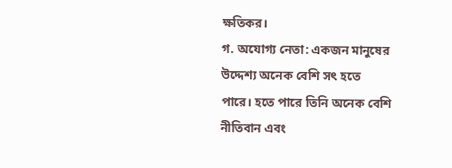ক্ষতিকর।
গ. অযোগ্য নেতা: একজন মানুষের
উদ্দেশ্য অনেক বেশি সৎ হতে
পারে। হতে পারে তিনি অনেক বেশি
নীতিবান এবং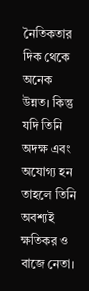নৈতিকতার দিক থেকে
অনেক উন্নত। কিন্তু যদি তিনি অদক্ষ এবং
অযোগ্য হন তাহলে তিনি অবশ্যই
ক্ষতিকর ও বাজে নেতা।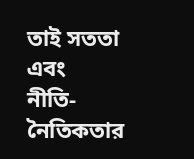তাই সততা এবং
নীতি-নৈতিকতার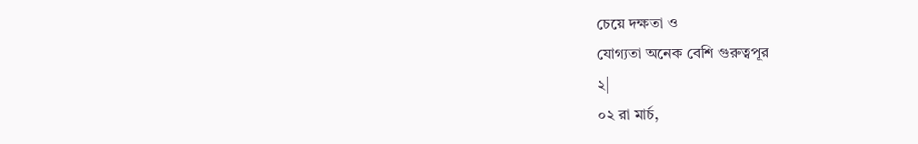চেয়ে দক্ষতা ও
যোগ্যতা অনেক বেশি গুরুত্বপূর
২|
০২ রা মার্চ,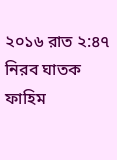২০১৬ রাত ২:৪৭
নিরব ঘাতক ফাহিম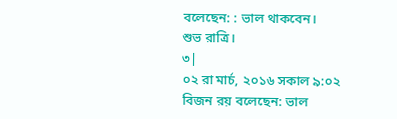বলেছেন: : ভাল থাকবেন।
শুভ রাত্রি।
৩|
০২ রা মার্চ, ২০১৬ সকাল ৯:০২
বিজন রয় বলেছেন: ভাল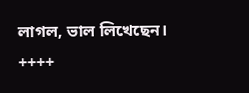লাগল, ভাল লিখেছেন।
++++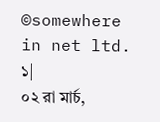©somewhere in net ltd.
১|
০২ রা মার্চ,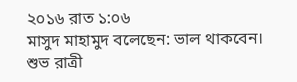২০১৬ রাত ১:০৬
মাসুদ মাহামুদ বলেছেন: ভাল থাকবেন।
শুভ রাত্রী